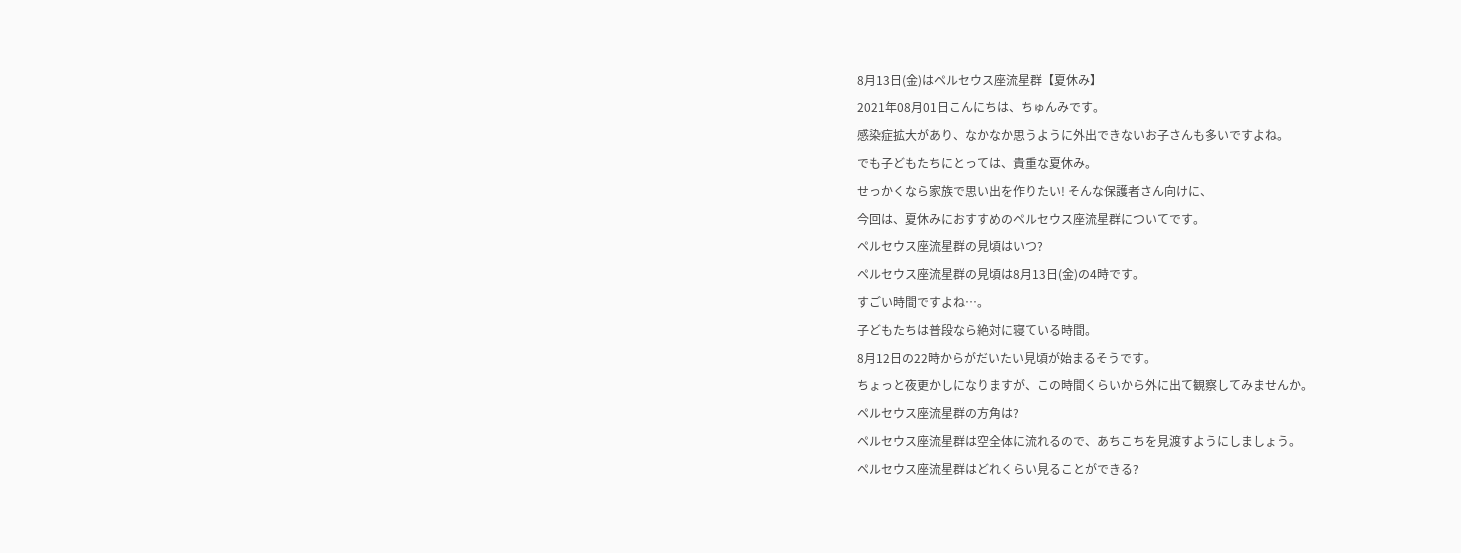8月13日(金)はペルセウス座流星群【夏休み】
2021年08月01日こんにちは、ちゅんみです。
感染症拡大があり、なかなか思うように外出できないお子さんも多いですよね。
でも子どもたちにとっては、貴重な夏休み。
せっかくなら家族で思い出を作りたい! そんな保護者さん向けに、
今回は、夏休みにおすすめのペルセウス座流星群についてです。
ペルセウス座流星群の見頃はいつ?
ペルセウス座流星群の見頃は8月13日(金)の4時です。
すごい時間ですよね…。
子どもたちは普段なら絶対に寝ている時間。
8月12日の22時からがだいたい見頃が始まるそうです。
ちょっと夜更かしになりますが、この時間くらいから外に出て観察してみませんか。
ペルセウス座流星群の方角は?
ペルセウス座流星群は空全体に流れるので、あちこちを見渡すようにしましょう。
ペルセウス座流星群はどれくらい見ることができる?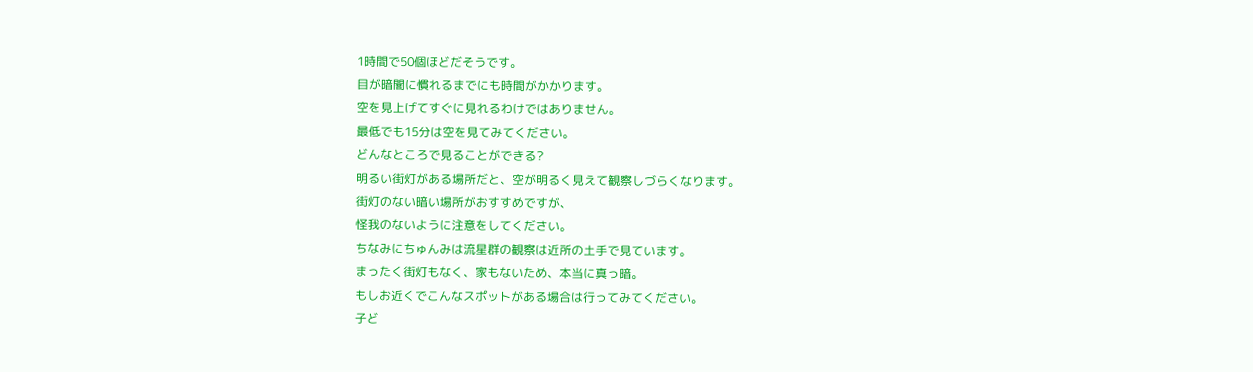1時間で50個ほどだそうです。
目が暗闇に慣れるまでにも時間がかかります。
空を見上げてすぐに見れるわけではありません。
最低でも15分は空を見てみてください。
どんなところで見ることができる?
明るい街灯がある場所だと、空が明るく見えて観察しづらくなります。
街灯のない暗い場所がおすすめですが、
怪我のないように注意をしてください。
ちなみにちゅんみは流星群の観察は近所の土手で見ています。
まったく街灯もなく、家もないため、本当に真っ暗。
もしお近くでこんなスポットがある場合は行ってみてください。
子ど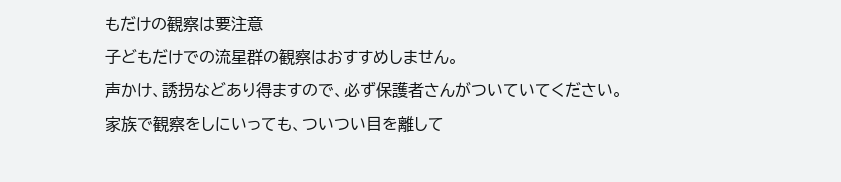もだけの観察は要注意
子どもだけでの流星群の観察はおすすめしません。
声かけ、誘拐などあり得ますので、必ず保護者さんがついていてください。
家族で観察をしにいっても、ついつい目を離して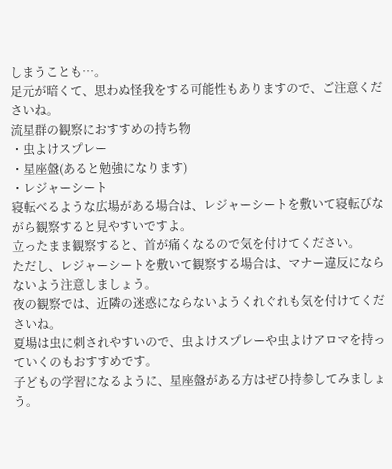しまうことも…。
足元が暗くて、思わぬ怪我をする可能性もありますので、ご注意くださいね。
流星群の観察におすすめの持ち物
・虫よけスプレー
・星座盤(あると勉強になります)
・レジャーシート
寝転べるような広場がある場合は、レジャーシートを敷いて寝転びながら観察すると見やすいですよ。
立ったまま観察すると、首が痛くなるので気を付けてください。
ただし、レジャーシートを敷いて観察する場合は、マナー違反にならないよう注意しましょう。
夜の観察では、近隣の迷惑にならないようくれぐれも気を付けてくださいね。
夏場は虫に刺されやすいので、虫よけスプレーや虫よけアロマを持っていくのもおすすめです。
子どもの学習になるように、星座盤がある方はぜひ持参してみましょう。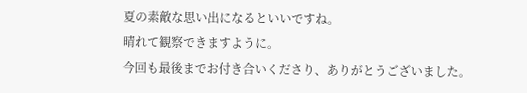夏の素敵な思い出になるといいですね。
晴れて観察できますように。
今回も最後までお付き合いくださり、ありがとうございました。